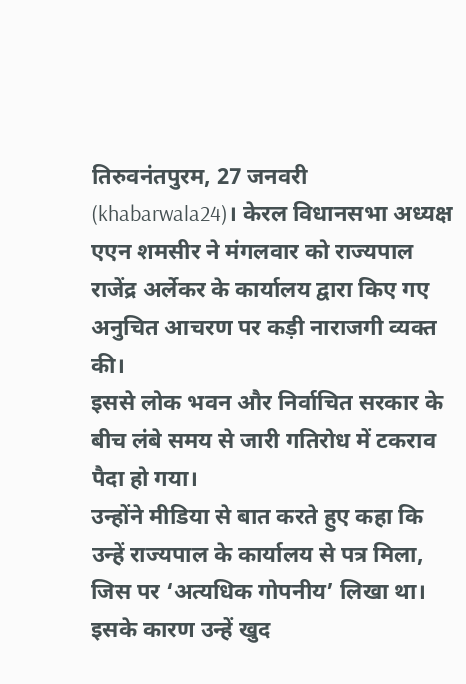तिरुवनंतपुरम, 27 जनवरी (khabarwala24)। केरल विधानसभा अध्यक्ष एएन शमसीर ने मंगलवार को राज्यपाल राजेंद्र अर्लेकर के कार्यालय द्वारा किए गए अनुचित आचरण पर कड़ी नाराजगी व्यक्त की।
इससे लोक भवन और निर्वाचित सरकार के बीच लंबे समय से जारी गतिरोध में टकराव पैदा हो गया।
उन्होंने मीडिया से बात करते हुए कहा कि उन्हें राज्यपाल के कार्यालय से पत्र मिला, जिस पर ‘अत्यधिक गोपनीय’ लिखा था। इसके कारण उन्हें खुद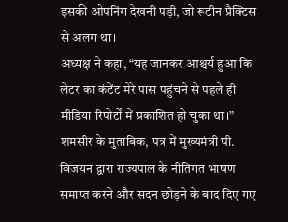इसकी ओपनिंग देखनी पड़ी, जो रूटीन प्रैक्टिस से अलग था।
अध्यक्ष ने कहा, “यह जानकर आश्चर्य हुआ कि लेटर का कंटेंट मेरे पास पहुंचने से पहले ही मीडिया रिपोर्टों में प्रकाशित हो चुका था।”
शमसीर के मुताबिक, पत्र में मुख्यमंत्री पी. विजयन द्वारा राज्यपाल के नीतिगत भाषण समाप्त करने और सदन छोड़ने के बाद दिए गए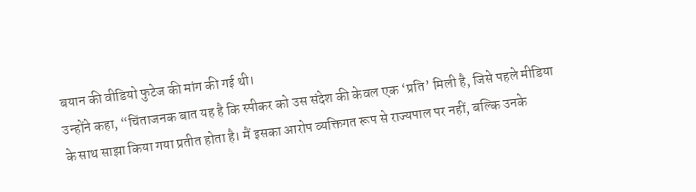बयान की वीडियो फुटेज की मांग की गई थी।
उन्होंने कहा, “चिंताजनक बात यह है कि स्पीकर को उस संदेश की केवल एक ‘प्रति’ मिली है, जिसे पहले मीडिया के साथ साझा किया गया प्रतीत होता है। मैं इसका आरोप व्यक्तिगत रूप से राज्यपाल पर नहीं, बल्कि उनके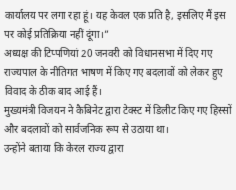कार्यालय पर लगा रहा हूं। यह केवल एक प्रति है, इसलिए मैं इस पर कोई प्रतिक्रिया नहीं दूंगा।”
अध्यक्ष की टिप्पणियां 20 जनवरी को विधानसभा में दिए गए राज्यपाल के नीतिगत भाषण में किए गए बदलावों को लेकर हुए विवाद के ठीक बाद आई हैं।
मुख्यमंत्री विजयन ने कैबिनेट द्वारा टेक्स्ट में डिलीट किए गए हिस्सों और बदलावों को सार्वजनिक रूप से उठाया था।
उन्होंने बताया कि केरल राज्य द्वारा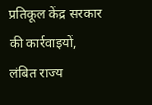प्रतिकूल केंद्र सरकार की कार्रवाइयों, लंबित राज्य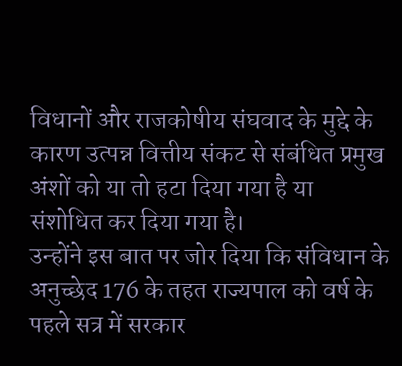विधानों और राजकोषीय संघवाद के मुद्दे के कारण उत्पन्न वित्तीय संकट से संबंधित प्रमुख अंशों को या तो हटा दिया गया है या संशोधित कर दिया गया है।
उन्होंने इस बात पर जोर दिया कि संविधान के अनुच्छेद 176 के तहत राज्यपाल को वर्ष के पहले सत्र में सरकार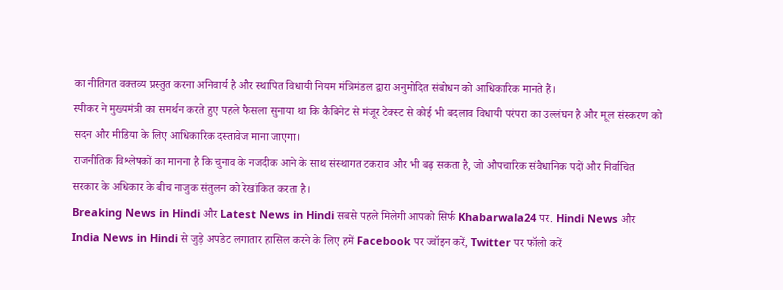का नीतिगत वक्तव्य प्रस्तुत करना अनिवार्य है और स्थापित विधायी नियम मंत्रिमंडल द्वारा अनुमोदित संबोधन को आधिकारिक मानते हैं।
स्पीकर ने मुख्यमंत्री का समर्थन करते हुए पहले फैसला सुनाया था कि कैबिनेट से मंजूर टेक्स्ट से कोई भी बदलाव विधायी परंपरा का उल्लंघन है और मूल संस्करण को सदन और मीडिया के लिए आधिकारिक दस्तावेज माना जाएगा।
राजनीतिक विश्लेषकों का मानना है कि चुनाव के नजदीक आने के साथ संस्थागत टकराव और भी बढ़ सकता है, जो औपचारिक संवैधानिक पदों और निर्वाचित सरकार के अधिकार के बीच नाजुक संतुलन को रेखांकित करता है।
Breaking News in Hindi और Latest News in Hindi सबसे पहले मिलेगी आपको सिर्फ Khabarwala24 पर. Hindi News और India News in Hindi से जुड़े अपडेट लगातार हासिल करने के लिए हमें Facebook पर ज्वॉइन करें, Twitter पर फॉलो करें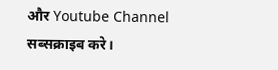और Youtube Channel सब्सक्राइब करे।